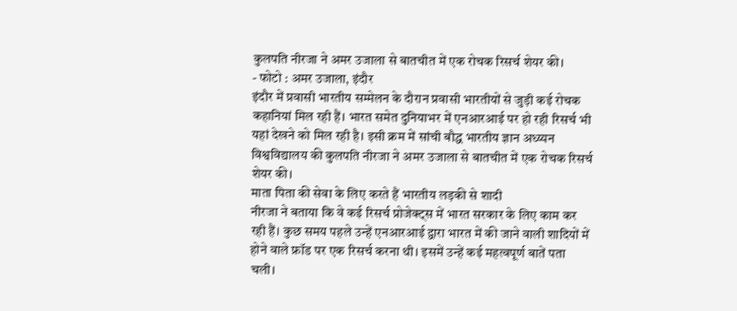कुलपति नीरजा ने अमर उजाला से बातचीत में एक रोचक रिसर्च शेयर की।
- फोटो : अमर उजाला, इंदौर
इंदौर में प्रवासी भारतीय सम्मेलन के दौरान प्रवासी भारतीयों से जुड़ी कई रोचक कहानियां मिल रही हैं। भारत समेत दुनियाभर में एनआरआई पर हो रही रिसर्च भी यहां देखने को मिल रही है। इसी क्रम में सांची बौद्ध भारतीय ज्ञान अध्य्यन विश्वविद्यालय की कुलपति नीरजा ने अमर उजाला से बातचीत में एक रोचक रिसर्च शेयर की।
माता पिता की सेवा के लिए करते हैं भारतीय लड़की से शादी
नीरजा ने बताया कि वे कई रिसर्च प्रोजेक्ट्स में भारत सरकार के लिए काम कर रही हैं। कुछ समय पहले उन्हें एनआरआई द्वारा भारत में की जाने वाली शादियों में होने वाले फ्रॉड पर एक रिसर्च करना थी। इसमें उन्हें कई महत्वपूर्ण बातें पता चली।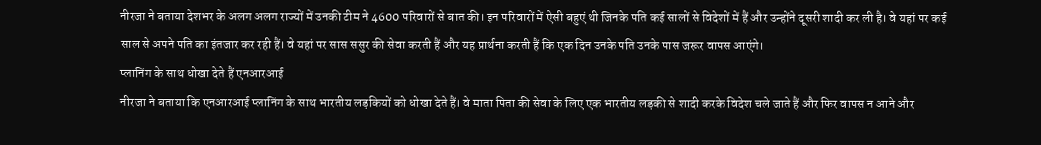नीरजा ने बताया देशभर के अलग अलग राज्यों में उनकी टीम ने 4600 परिवारों से बात की। इन परिवारों में ऐसी बहुएं थी जिनके पति कई सालों से विदेशों में हैं और उन्होंने दूसरी शादी कर ली है। वे यहां पर कई साल से अपने पति का इंतजार कर रही हैं। वे यहां पर सास ससुर की सेवा करती हैं और यह प्रार्थना करती हैं कि एक दिन उनके पति उनके पास जरूर वापस आएंगे।
प्लानिंग के साथ धोखा देते हैं एनआरआई
नीरजा ने बताया कि एनआरआई प्लानिंग के साथ भारतीय लड़कियों को धोखा देते हैं। वे माता पिता की सेवा के लिए एक भारतीय लड़की से शादी करके विदेश चले जाते हैं और फिर वापस न आने और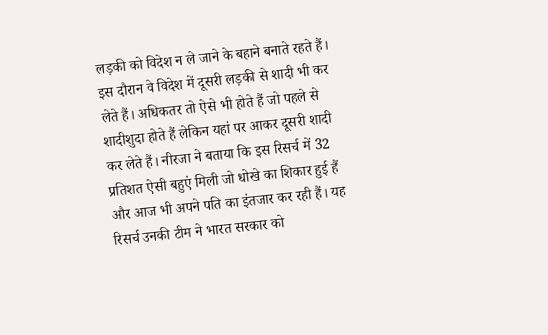लड़की को विदेश न ले जाने के बहाने बनाते रहते हैं। इस दौरान वे विदेश में दूसरी लड़की से शादी भी कर लेते हैं। अधिकतर तो ऐसे भी होते हैं जो पहले से शादीशुदा होते हैं लेकिन यहां पर आकर दूसरी शादी कर लेते हैं। नीरजा ने बताया कि इस रिसर्च में 32 प्रतिशत ऐसी बहुएं मिली जो धोखे का शिकार हुई हैं और आज भी अपने पति का इंतजार कर रही हैं। यह रिसर्च उनकी टीम ने भारत सरकार को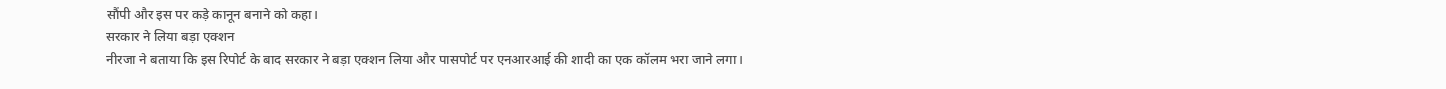सौंपी और इस पर कड़े कानून बनाने को कहा।
सरकार ने लिया बड़ा एक्शन
नीरजा ने बताया कि इस रिपोर्ट के बाद सरकार ने बड़ा एक्शन लिया और पासपोर्ट पर एनआरआई की शादी का एक कॉलम भरा जाने लगा।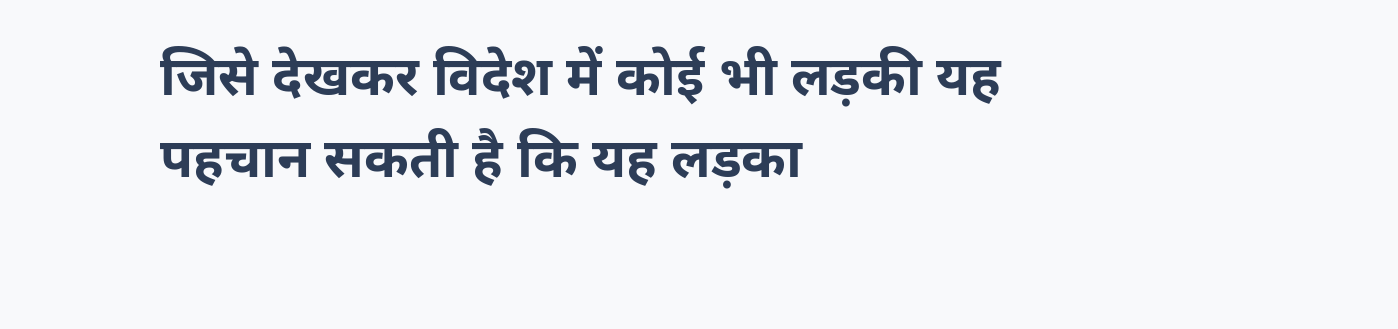जिसे देखकर विदेश में कोई भी लड़की यह पहचान सकती है कि यह लड़का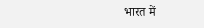भारत में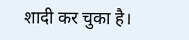शादी कर चुका है।